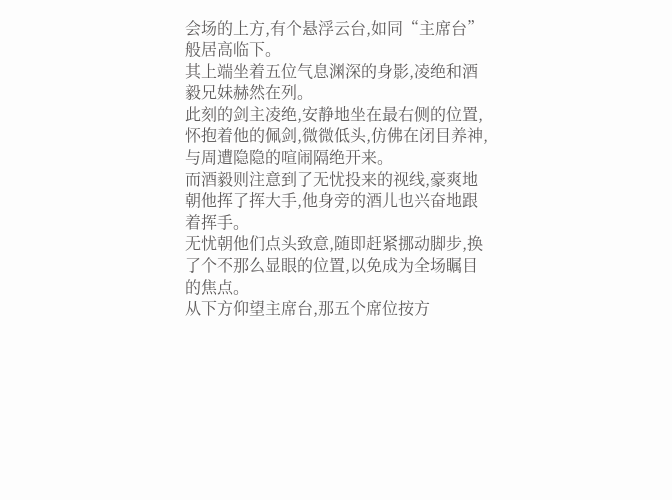会场的上方,有个悬浮云台,如同“主席台”般居高临下。
其上端坐着五位气息渊深的身影,凌绝和酒毅兄妹赫然在列。
此刻的剑主凌绝,安静地坐在最右侧的位置,怀抱着他的佩剑,微微低头,仿佛在闭目养神,与周遭隐隐的喧闹隔绝开来。
而酒毅则注意到了无忧投来的视线,豪爽地朝他挥了挥大手,他身旁的酒儿也兴奋地跟着挥手。
无忧朝他们点头致意,随即赶紧挪动脚步,换了个不那么显眼的位置,以免成为全场瞩目的焦点。
从下方仰望主席台,那五个席位按方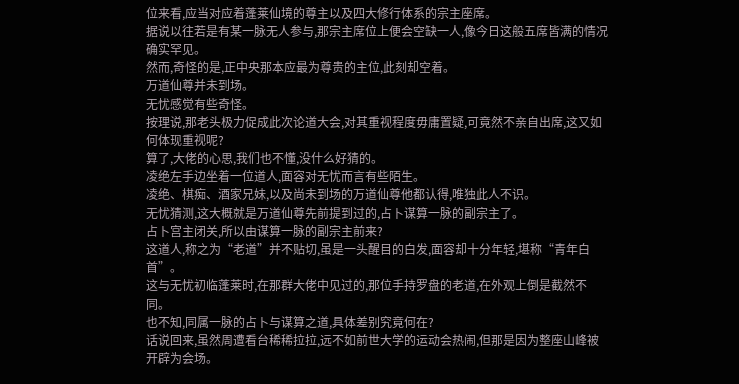位来看,应当对应着蓬莱仙境的尊主以及四大修行体系的宗主座席。
据说以往若是有某一脉无人参与,那宗主席位上便会空缺一人,像今日这般五席皆满的情况确实罕见。
然而,奇怪的是,正中央那本应最为尊贵的主位,此刻却空着。
万道仙尊并未到场。
无忧感觉有些奇怪。
按理说,那老头极力促成此次论道大会,对其重视程度毋庸置疑,可竟然不亲自出席,这又如何体现重视呢?
算了,大佬的心思,我们也不懂,没什么好猜的。
凌绝左手边坐着一位道人,面容对无忧而言有些陌生。
凌绝、棋痴、酒家兄妹,以及尚未到场的万道仙尊他都认得,唯独此人不识。
无忧猜测,这大概就是万道仙尊先前提到过的,占卜谋算一脉的副宗主了。
占卜宫主闭关,所以由谋算一脉的副宗主前来?
这道人,称之为“老道”并不贴切,虽是一头醒目的白发,面容却十分年轻,堪称“青年白首”。
这与无忧初临蓬莱时,在那群大佬中见过的,那位手持罗盘的老道,在外观上倒是截然不同。
也不知,同属一脉的占卜与谋算之道,具体差别究竟何在?
话说回来,虽然周遭看台稀稀拉拉,远不如前世大学的运动会热闹,但那是因为整座山峰被开辟为会场。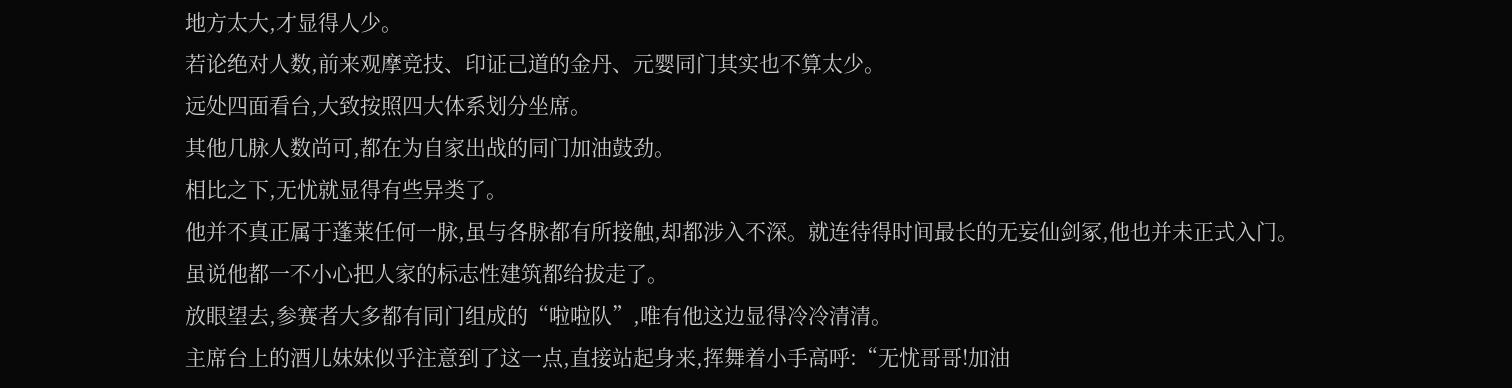地方太大,才显得人少。
若论绝对人数,前来观摩竞技、印证己道的金丹、元婴同门其实也不算太少。
远处四面看台,大致按照四大体系划分坐席。
其他几脉人数尚可,都在为自家出战的同门加油鼓劲。
相比之下,无忧就显得有些异类了。
他并不真正属于蓬莱任何一脉,虽与各脉都有所接触,却都涉入不深。就连待得时间最长的无妄仙剑冢,他也并未正式入门。
虽说他都一不小心把人家的标志性建筑都给拔走了。
放眼望去,参赛者大多都有同门组成的“啦啦队”,唯有他这边显得冷冷清清。
主席台上的酒儿妹妹似乎注意到了这一点,直接站起身来,挥舞着小手高呼:“无忧哥哥!加油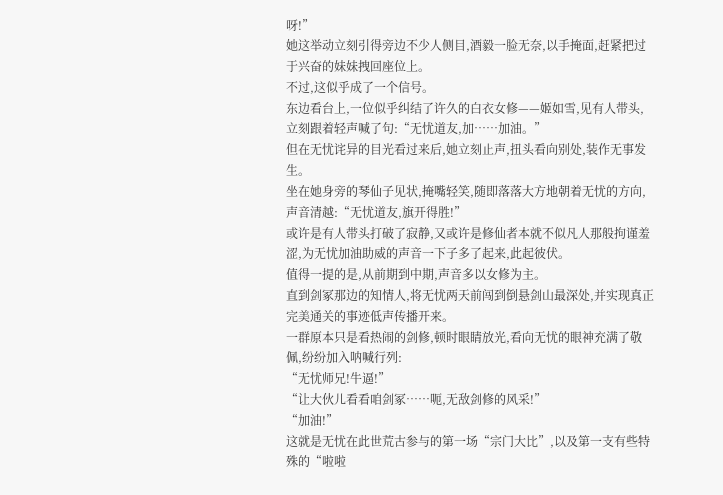呀!”
她这举动立刻引得旁边不少人侧目,酒毅一脸无奈,以手掩面,赶紧把过于兴奋的妹妹拽回座位上。
不过,这似乎成了一个信号。
东边看台上,一位似乎纠结了许久的白衣女修——姬如雪,见有人带头,立刻跟着轻声喊了句:“无忧道友,加……加油。”
但在无忧诧异的目光看过来后,她立刻止声,扭头看向别处,装作无事发生。
坐在她身旁的琴仙子见状,掩嘴轻笑,随即落落大方地朝着无忧的方向,声音清越:“无忧道友,旗开得胜!”
或许是有人带头打破了寂静,又或许是修仙者本就不似凡人那般拘谨羞涩,为无忧加油助威的声音一下子多了起来,此起彼伏。
值得一提的是,从前期到中期,声音多以女修为主。
直到剑冢那边的知情人,将无忧两天前闯到倒悬剑山最深处,并实现真正完美通关的事迹低声传播开来。
一群原本只是看热闹的剑修,顿时眼睛放光,看向无忧的眼神充满了敬佩,纷纷加入呐喊行列:
“无忧师兄!牛逼!”
“让大伙儿看看咱剑冢……呃,无敌剑修的风采!”
“加油!”
这就是无忧在此世荒古参与的第一场“宗门大比”,以及第一支有些特殊的“啦啦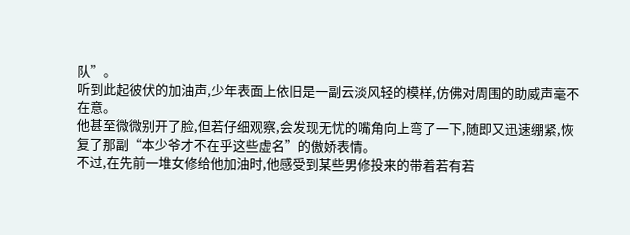队”。
听到此起彼伏的加油声,少年表面上依旧是一副云淡风轻的模样,仿佛对周围的助威声毫不在意。
他甚至微微别开了脸,但若仔细观察,会发现无忧的嘴角向上弯了一下,随即又迅速绷紧,恢复了那副“本少爷才不在乎这些虚名”的傲娇表情。
不过,在先前一堆女修给他加油时,他感受到某些男修投来的带着若有若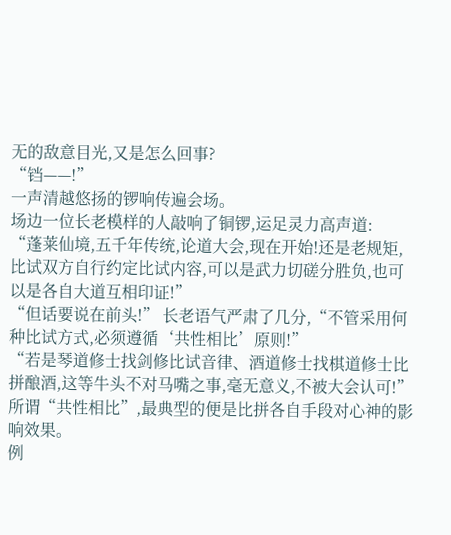无的敌意目光,又是怎么回事?
“铛——!”
一声清越悠扬的锣响传遍会场。
场边一位长老模样的人敲响了铜锣,运足灵力高声道:
“蓬莱仙境,五千年传统,论道大会,现在开始!还是老规矩,比试双方自行约定比试内容,可以是武力切磋分胜负,也可以是各自大道互相印证!”
“但话要说在前头!” 长老语气严肃了几分,“不管采用何种比试方式,必须遵循‘共性相比’原则!”
“若是琴道修士找剑修比试音律、酒道修士找棋道修士比拼酿酒,这等牛头不对马嘴之事,毫无意义,不被大会认可!”
所谓“共性相比”,最典型的便是比拼各自手段对心神的影响效果。
例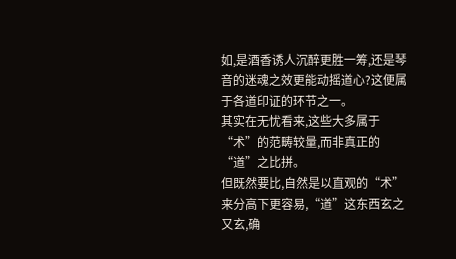如,是酒香诱人沉醉更胜一筹,还是琴音的迷魂之效更能动摇道心?这便属于各道印证的环节之一。
其实在无忧看来,这些大多属于“术”的范畴较量,而非真正的“道”之比拼。
但既然要比,自然是以直观的“术”来分高下更容易,“道”这东西玄之又玄,确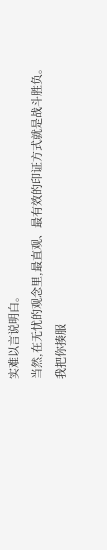实难以言说明白。
当然,在无忧的观念里,最直观、最有效的印证方式就是战斗胜负。
我把你揍服